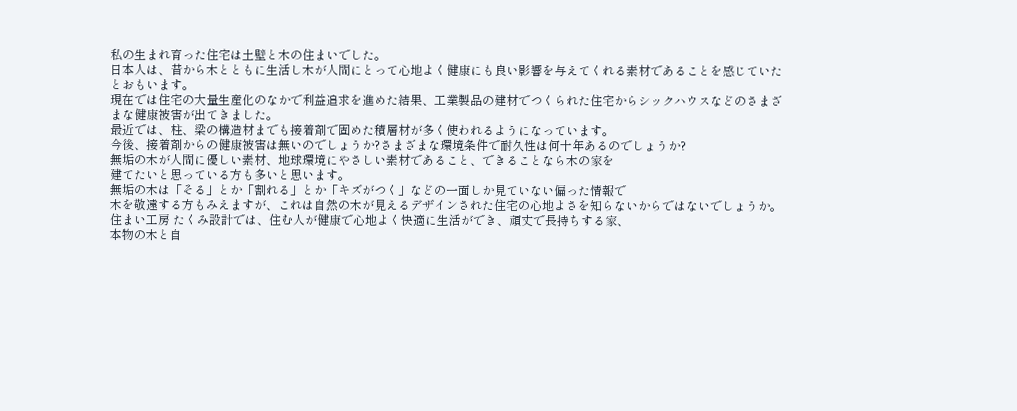私の生まれ育った住宅は土壁と木の住まいでした。
日本人は、昔から木とともに生活し木が人間にとって心地よく健康にも良い影響を与えてくれる素材であることを感じていたとおもいます。
現在では住宅の大量生産化のなかで利益追求を進めた結果、工業製品の建材でつくられた住宅からシックハウスなどのさまざまな健康被害が出てきました。
最近では、柱、梁の構造材までも接着剤で固めた積層材が多く使われるようになっています。
今後、接着剤からの健康被害は無いのでしょうか?さまざまな環境条件で耐久性は何十年あるのでしょうか?
無垢の木が人間に優しい素材、地球環境にやさしい素材であること、できることなら木の家を
建てたいと思っている方も多いと思います。
無垢の木は「そる」とか「割れる」とか「キズがつく」などの一面しか見ていない偏った情報で
木を敬遠する方もみえますが、これは自然の木が見えるデザインされた住宅の心地よさを知らないからではないでしょうか。
住まい工房 たくみ設計では、住む人が健康で心地よく快適に生活ができ、頑丈で長持ちする家、
本物の木と自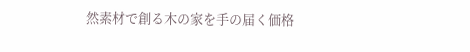然素材で創る木の家を手の届く価格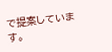で提案しています。